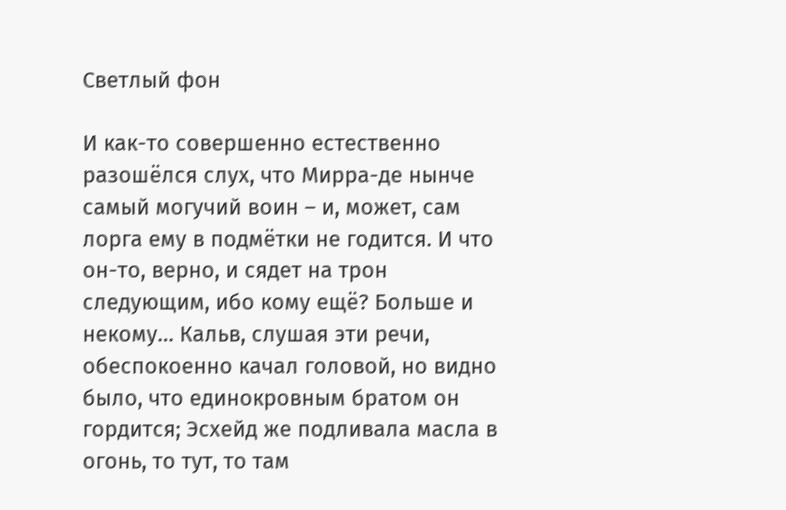Светлый фон

И как-то совершенно естественно разошёлся слух, что Мирра-де нынче самый могучий воин – и, может, сам лорга ему в подмётки не годится. И что он-то, верно, и сядет на трон следующим, ибо кому ещё? Больше и некому… Кальв, слушая эти речи, обеспокоенно качал головой, но видно было, что единокровным братом он гордится; Эсхейд же подливала масла в огонь, то тут, то там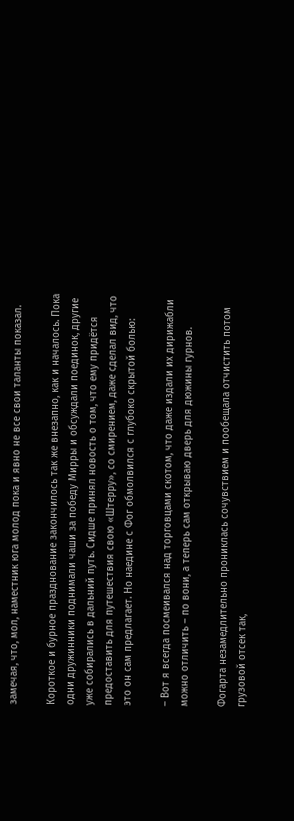замечая, что, мол, наместник юга молод пока и явно не все свои таланты показал.

Короткое и бурное празднование закончилось так же внезапно, как и началось. Пока одни дружинники поднимали чаши за победу Мирры и обсуждали поединок, другие уже собирались в дальний путь. Сидше принял новость о том, что ему придётся предоставить для путешествия свою «Штерру», со смирением, даже сделал вид, что это он сам предлагает. Но наедине с Фог обмолвился с глубоко скрытой болью:

– Вот я всегда посмеивался над торговцами скотом, что даже издали их дирижабли можно отличить – по вони, а теперь сам открываю дверь для дюжины гурнов.

Фогарта незамедлительно прониклась сочувствием и пообещала отчистить потом грузовой отсек так,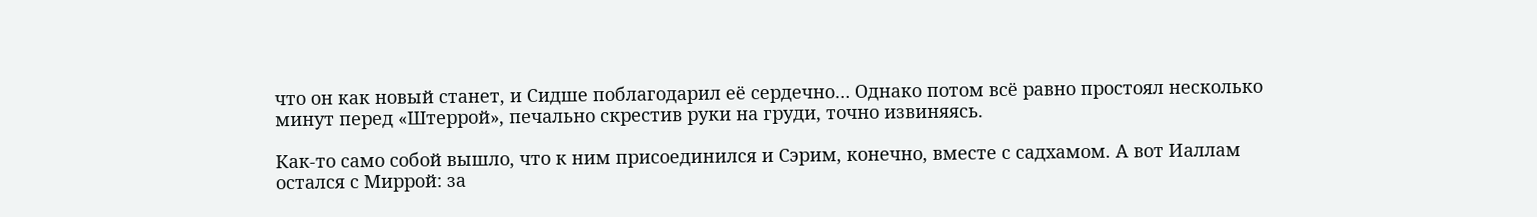что он как новый станет, и Сидше поблагодарил её сердечно… Однако потом всё равно простоял несколько минут перед «Штеррой», печально скрестив руки на груди, точно извиняясь.

Как-то само собой вышло, что к ним присоединился и Сэрим, конечно, вместе с садхамом. А вот Иаллам остался с Миррой: за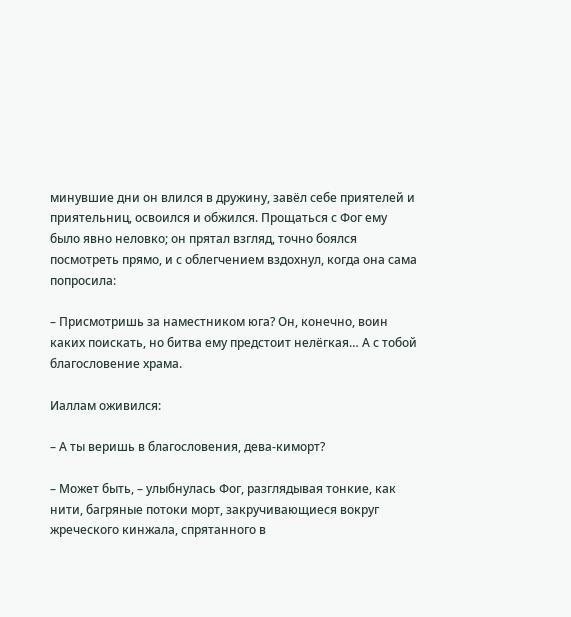минувшие дни он влился в дружину, завёл себе приятелей и приятельниц, освоился и обжился. Прощаться с Фог ему было явно неловко; он прятал взгляд, точно боялся посмотреть прямо, и с облегчением вздохнул, когда она сама попросила:

– Присмотришь за наместником юга? Он, конечно, воин каких поискать, но битва ему предстоит нелёгкая… А с тобой благословение храма.

Иаллам оживился:

– А ты веришь в благословения, дева-киморт?

– Может быть, – улыбнулась Фог, разглядывая тонкие, как нити, багряные потоки морт, закручивающиеся вокруг жреческого кинжала, спрятанного в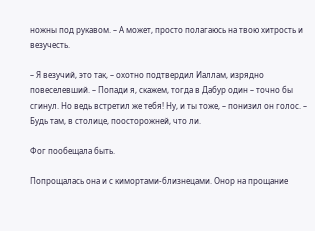ножны под рукавом. – А может, просто полагаюсь на твою хитрость и везучесть.

– Я везучий, это так, – охотно подтвердил Иаллам, изрядно повеселевший. – Попади я, скажем, тогда в Дабур один – точно бы сгинул. Но ведь встретил же тебя! Ну, и ты тоже, – понизил он голос. – Будь там, в столице, поосторожней, что ли.

Фог пообещала быть.

Попрощалась она и с кимортами-близнецами. Онор на прощание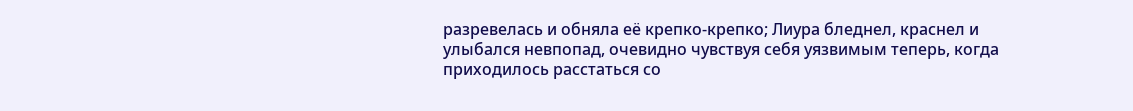разревелась и обняла её крепко-крепко; Лиура бледнел, краснел и улыбался невпопад, очевидно чувствуя себя уязвимым теперь, когда приходилось расстаться со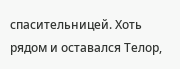спасительницей. Хоть рядом и оставался Телор,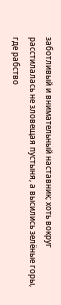заботливый и внимательный наставник; хоть вокруг расстилалась не зловещая пустыня, а высились зелёные горы, где рабство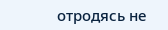отродясь не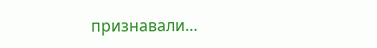признавали…